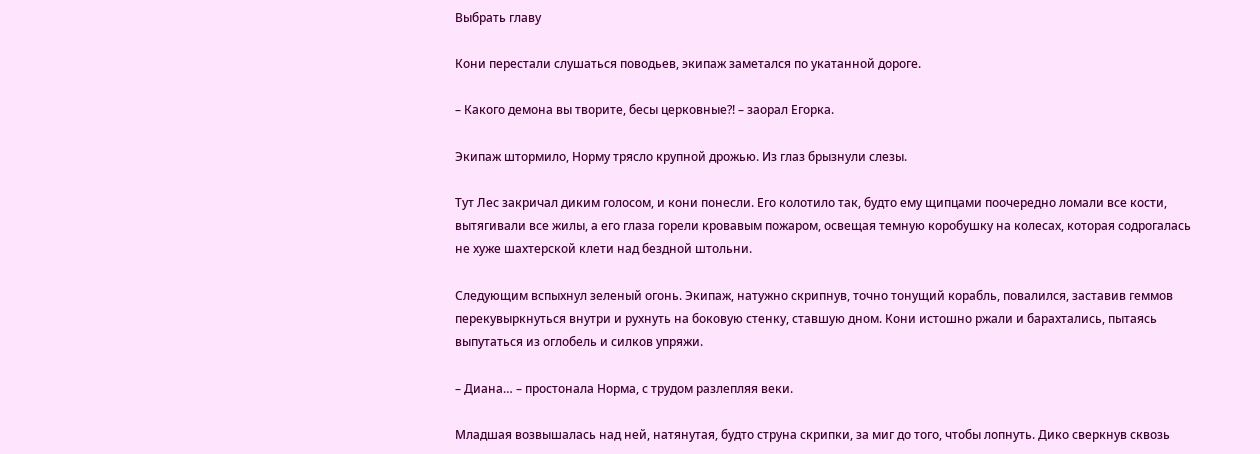Выбрать главу

Кони перестали слушаться поводьев, экипаж заметался по укатанной дороге.

– Какого демона вы творите, бесы церковные?! – заорал Егорка.

Экипаж штормило, Норму трясло крупной дрожью. Из глаз брызнули слезы.

Тут Лес закричал диким голосом, и кони понесли. Его колотило так, будто ему щипцами поочередно ломали все кости, вытягивали все жилы, а его глаза горели кровавым пожаром, освещая темную коробушку на колесах, которая содрогалась не хуже шахтерской клети над бездной штольни.

Следующим вспыхнул зеленый огонь. Экипаж, натужно скрипнув, точно тонущий корабль, повалился, заставив геммов перекувыркнуться внутри и рухнуть на боковую стенку, ставшую дном. Кони истошно ржали и барахтались, пытаясь выпутаться из оглобель и силков упряжи.

– Диана… – простонала Норма, с трудом разлепляя веки.

Младшая возвышалась над ней, натянутая, будто струна скрипки, за миг до того, чтобы лопнуть. Дико сверкнув сквозь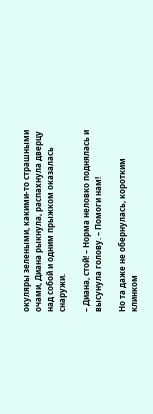окуляры зелеными, какими-то страшными очами, Диана рыкнула, распахнула дверцу над собой и одним прыжком оказалась снаружи.

– Диана, стой! – Норма неловко поднялась и высунула голову. – Помоги нам!

Но та даже не обернулась, коротким клинком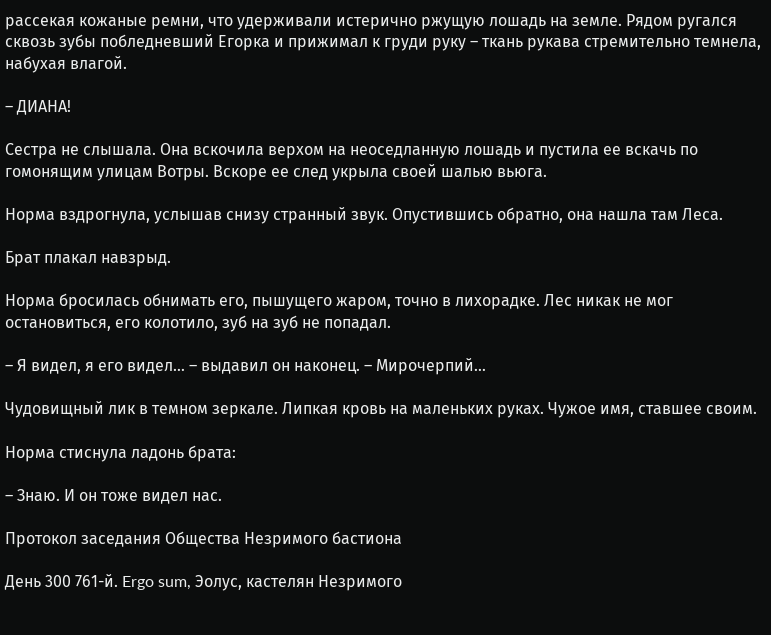рассекая кожаные ремни, что удерживали истерично ржущую лошадь на земле. Рядом ругался сквозь зубы побледневший Егорка и прижимал к груди руку – ткань рукава стремительно темнела, набухая влагой.

– ДИАНА!

Сестра не слышала. Она вскочила верхом на неоседланную лошадь и пустила ее вскачь по гомонящим улицам Вотры. Вскоре ее след укрыла своей шалью вьюга.

Норма вздрогнула, услышав снизу странный звук. Опустившись обратно, она нашла там Леса.

Брат плакал навзрыд.

Норма бросилась обнимать его, пышущего жаром, точно в лихорадке. Лес никак не мог остановиться, его колотило, зуб на зуб не попадал.

– Я видел, я его видел… – выдавил он наконец. – Мирочерпий…

Чудовищный лик в темном зеркале. Липкая кровь на маленьких руках. Чужое имя, ставшее своим.

Норма стиснула ладонь брата:

– Знаю. И он тоже видел нас.

Протокол заседания Общества Незримого бастиона

День 300 761-й. Ergo sum, Эолус, кастелян Незримого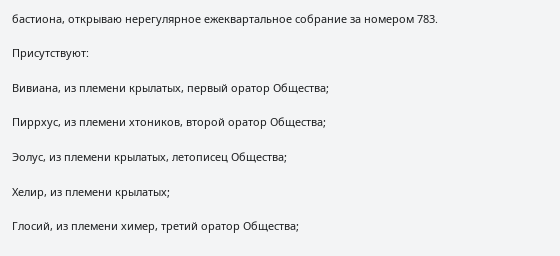бастиона, открываю нерегулярное ежеквартальное собрание за номером 783.

Присутствуют:

Вивиана, из племени крылатых, первый оратор Общества;

Пиррхус, из племени хтоников, второй оратор Общества;

Эолус, из племени крылатых, летописец Общества;

Хелир, из племени крылатых;

Глосий, из племени химер, третий оратор Общества;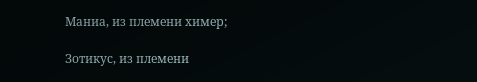Маниа, из племени химер;

Зотикус, из племени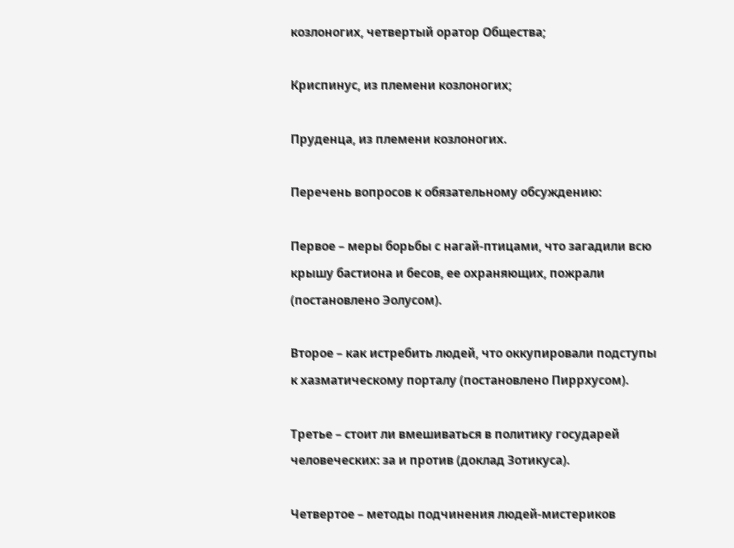козлоногих, четвертый оратор Общества;

Криспинус, из племени козлоногих;

Пруденца, из племени козлоногих.

Перечень вопросов к обязательному обсуждению:

Первое – меры борьбы с нагай-птицами, что загадили всю крышу бастиона и бесов, ее охраняющих, пожрали (постановлено Эолусом).

Второе – как истребить людей, что оккупировали подступы к хазматическому порталу (постановлено Пиррхусом).

Третье – стоит ли вмешиваться в политику государей человеческих: за и против (доклад Зотикуса).

Четвертое – методы подчинения людей-мистериков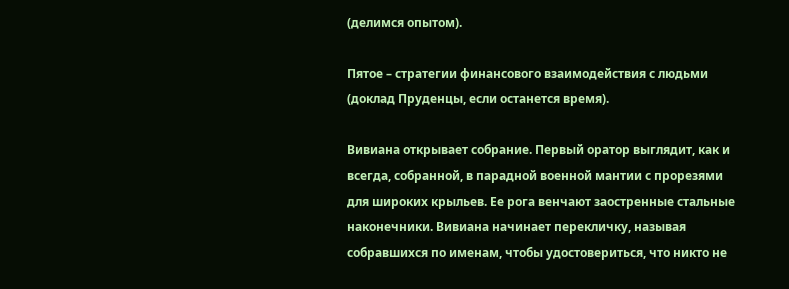(делимся опытом).

Пятое – стратегии финансового взаимодействия с людьми (доклад Пруденцы, если останется время).

Вивиана открывает собрание. Первый оратор выглядит, как и всегда, собранной, в парадной военной мантии с прорезями для широких крыльев. Ее рога венчают заостренные стальные наконечники. Вивиана начинает перекличку, называя собравшихся по именам, чтобы удостовериться, что никто не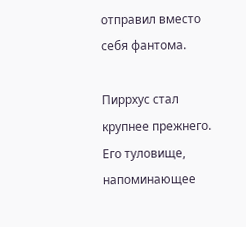отправил вместо себя фантома.

Пиррхус стал крупнее прежнего. Его туловище, напоминающее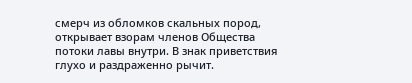смерч из обломков скальных пород, открывает взорам членов Общества потоки лавы внутри. В знак приветствия глухо и раздраженно рычит.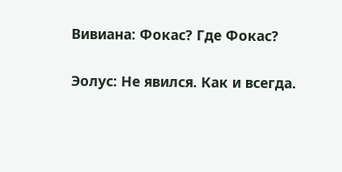Вивиана: Фокас? Где Фокас?

Эолус: Не явился. Как и всегда.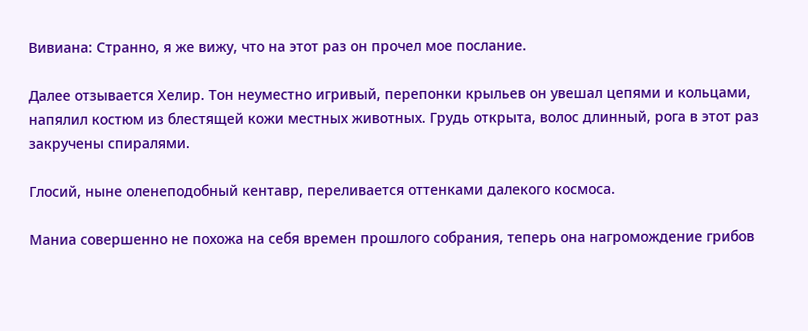Вивиана: Странно, я же вижу, что на этот раз он прочел мое послание.

Далее отзывается Хелир. Тон неуместно игривый, перепонки крыльев он увешал цепями и кольцами, напялил костюм из блестящей кожи местных животных. Грудь открыта, волос длинный, рога в этот раз закручены спиралями.

Глосий, ныне оленеподобный кентавр, переливается оттенками далекого космоса.

Маниа совершенно не похожа на себя времен прошлого собрания, теперь она нагромождение грибов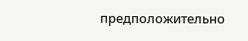предположительно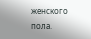женского пола.